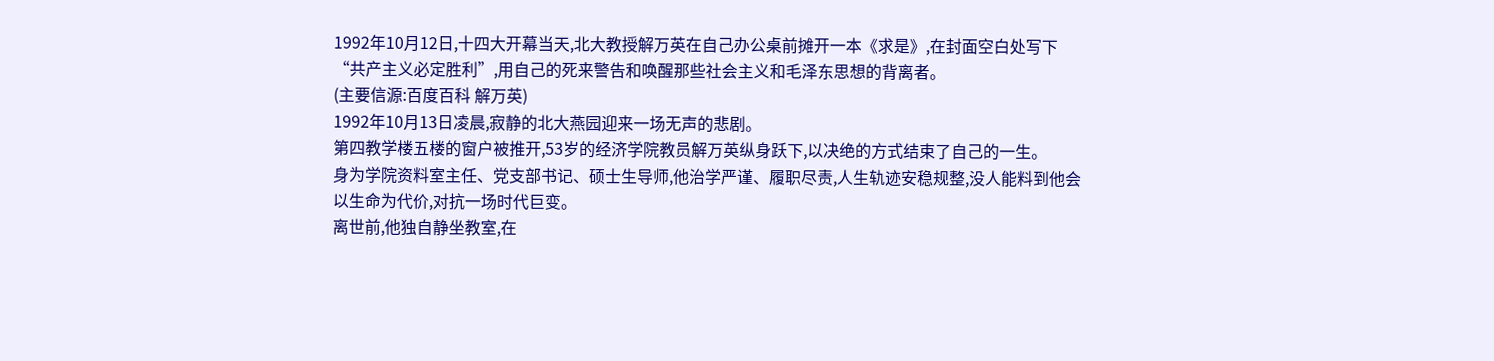1992年10月12日,十四大开幕当天,北大教授解万英在自己办公桌前摊开一本《求是》,在封面空白处写下“共产主义必定胜利”,用自己的死来警告和唤醒那些社会主义和毛泽东思想的背离者。
(主要信源:百度百科 解万英)
1992年10月13日凌晨,寂静的北大燕园迎来一场无声的悲剧。
第四教学楼五楼的窗户被推开,53岁的经济学院教员解万英纵身跃下,以决绝的方式结束了自己的一生。
身为学院资料室主任、党支部书记、硕士生导师,他治学严谨、履职尽责,人生轨迹安稳规整,没人能料到他会以生命为代价,对抗一场时代巨变。
离世前,他独自静坐教室,在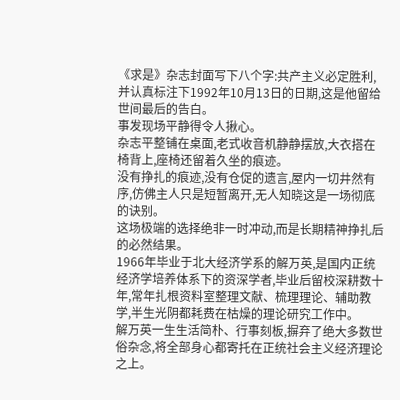《求是》杂志封面写下八个字:共产主义必定胜利,并认真标注下1992年10月13日的日期,这是他留给世间最后的告白。
事发现场平静得令人揪心。
杂志平整铺在桌面,老式收音机静静摆放,大衣搭在椅背上,座椅还留着久坐的痕迹。
没有挣扎的痕迹,没有仓促的遗言,屋内一切井然有序,仿佛主人只是短暂离开,无人知晓这是一场彻底的诀别。
这场极端的选择绝非一时冲动,而是长期精神挣扎后的必然结果。
1966年毕业于北大经济学系的解万英,是国内正统经济学培养体系下的资深学者,毕业后留校深耕数十年,常年扎根资料室整理文献、梳理理论、辅助教学,半生光阴都耗费在枯燥的理论研究工作中。
解万英一生生活简朴、行事刻板,摒弃了绝大多数世俗杂念,将全部身心都寄托在正统社会主义经济理论之上。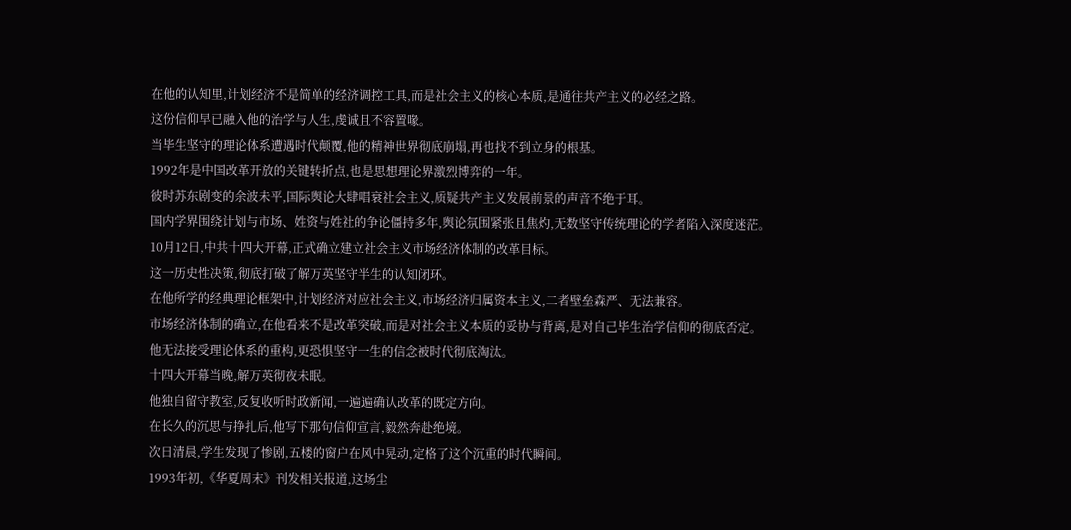在他的认知里,计划经济不是简单的经济调控工具,而是社会主义的核心本质,是通往共产主义的必经之路。
这份信仰早已融入他的治学与人生,虔诚且不容置喙。
当毕生坚守的理论体系遭遇时代颠覆,他的精神世界彻底崩塌,再也找不到立身的根基。
1992年是中国改革开放的关键转折点,也是思想理论界激烈博弈的一年。
彼时苏东剧变的余波未平,国际舆论大肆唱衰社会主义,质疑共产主义发展前景的声音不绝于耳。
国内学界围绕计划与市场、姓资与姓社的争论僵持多年,舆论氛围紧张且焦灼,无数坚守传统理论的学者陷入深度迷茫。
10月12日,中共十四大开幕,正式确立建立社会主义市场经济体制的改革目标。
这一历史性决策,彻底打破了解万英坚守半生的认知闭环。
在他所学的经典理论框架中,计划经济对应社会主义,市场经济归属资本主义,二者壁垒森严、无法兼容。
市场经济体制的确立,在他看来不是改革突破,而是对社会主义本质的妥协与背离,是对自己毕生治学信仰的彻底否定。
他无法接受理论体系的重构,更恐惧坚守一生的信念被时代彻底淘汰。
十四大开幕当晚,解万英彻夜未眠。
他独自留守教室,反复收听时政新闻,一遍遍确认改革的既定方向。
在长久的沉思与挣扎后,他写下那句信仰宣言,毅然奔赴绝境。
次日清晨,学生发现了惨剧,五楼的窗户在风中晃动,定格了这个沉重的时代瞬间。
1993年初,《华夏周末》刊发相关报道,这场尘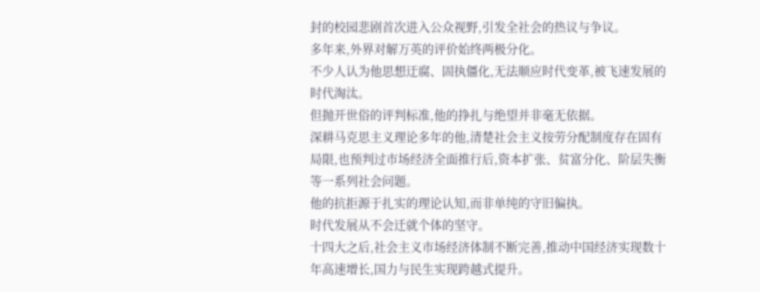封的校园悲剧首次进入公众视野,引发全社会的热议与争议。
多年来,外界对解万英的评价始终两极分化。
不少人认为他思想迂腐、固执僵化,无法顺应时代变革,被飞速发展的时代淘汰。
但抛开世俗的评判标准,他的挣扎与绝望并非毫无依据。
深耕马克思主义理论多年的他,清楚社会主义按劳分配制度存在固有局限,也预判过市场经济全面推行后,资本扩张、贫富分化、阶层失衡等一系列社会问题。
他的抗拒源于扎实的理论认知,而非单纯的守旧偏执。
时代发展从不会迁就个体的坚守。
十四大之后,社会主义市场经济体制不断完善,推动中国经济实现数十年高速增长,国力与民生实现跨越式提升。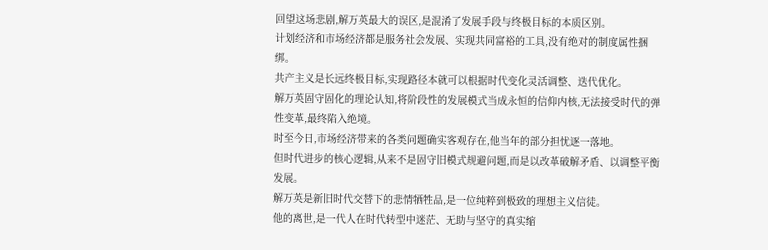回望这场悲剧,解万英最大的误区,是混淆了发展手段与终极目标的本质区别。
计划经济和市场经济都是服务社会发展、实现共同富裕的工具,没有绝对的制度属性捆绑。
共产主义是长远终极目标,实现路径本就可以根据时代变化灵活调整、迭代优化。
解万英固守固化的理论认知,将阶段性的发展模式当成永恒的信仰内核,无法接受时代的弹性变革,最终陷入绝境。
时至今日,市场经济带来的各类问题确实客观存在,他当年的部分担忧逐一落地。
但时代进步的核心逻辑,从来不是固守旧模式规避问题,而是以改革破解矛盾、以调整平衡发展。
解万英是新旧时代交替下的悲情牺牲品,是一位纯粹到极致的理想主义信徒。
他的离世,是一代人在时代转型中迷茫、无助与坚守的真实缩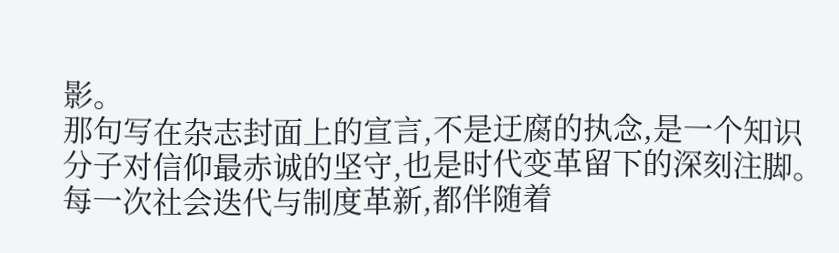影。
那句写在杂志封面上的宣言,不是迂腐的执念,是一个知识分子对信仰最赤诚的坚守,也是时代变革留下的深刻注脚。
每一次社会迭代与制度革新,都伴随着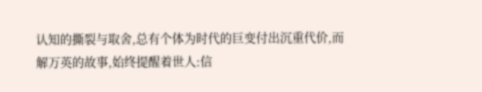认知的撕裂与取舍,总有个体为时代的巨变付出沉重代价,而解万英的故事,始终提醒着世人:信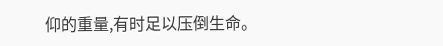仰的重量,有时足以压倒生命。